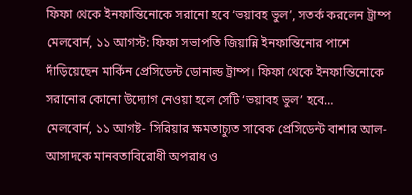ফিফা থেকে ইনফান্তিনোকে সরানো হবে ‘ভয়াবহ ভুল’, সতর্ক করলেন ট্রাম্প
মেলবোর্ন, ১১ আগস্ট: ফিফা সভাপতি জিয়ান্নি ইনফান্তিনোর পাশে দাঁড়িয়েছেন মার্কিন প্রেসিডেন্ট ডোনাল্ড ট্রাম্প। ফিফা থেকে ইনফান্তিনোকে সরানোর কোনো উদ্যোগ নেওয়া হলে সেটি ‘ভয়াবহ ভুল’ হবে…
মেলবোর্ন, ১১ আগষ্ট- সিরিয়ার ক্ষমতাচ্যুত সাবেক প্রেসিডেন্ট বাশার আল-আসাদকে মানবতাবিরোধী অপরাধ ও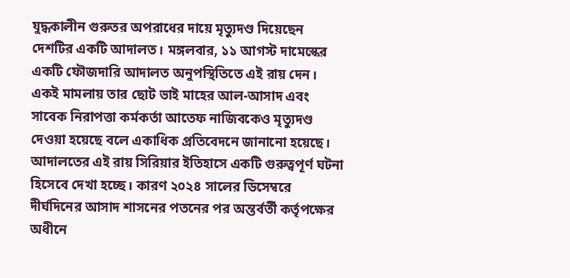যুদ্ধকালীন গুরুতর অপরাধের দায়ে মৃত্যুদণ্ড দিয়েছেন দেশটির একটি আদালত। মঙ্গলবার, ১১ আগস্ট দামেস্কের একটি ফৌজদারি আদালত অনুপস্থিতিতে এই রায় দেন। একই মামলায় তার ছোট ভাই মাহের আল-আসাদ এবং সাবেক নিরাপত্তা কর্মকর্তা আতেফ নাজিবকেও মৃত্যুদণ্ড দেওয়া হয়েছে বলে একাধিক প্রতিবেদনে জানানো হয়েছে।
আদালতের এই রায় সিরিয়ার ইতিহাসে একটি গুরুত্বপূর্ণ ঘটনা হিসেবে দেখা হচ্ছে। কারণ ২০২৪ সালের ডিসেম্বরে দীর্ঘদিনের আসাদ শাসনের পতনের পর অন্তর্বর্তী কর্তৃপক্ষের অধীনে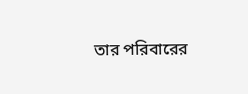তার পরিবারের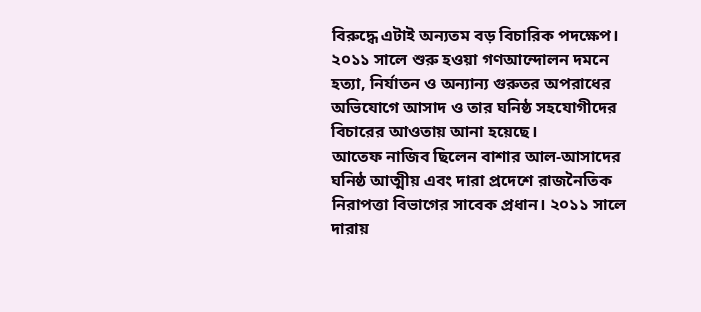বিরুদ্ধে এটাই অন্যতম বড় বিচারিক পদক্ষেপ। ২০১১ সালে শুরু হওয়া গণআন্দোলন দমনে হত্যা, নির্যাতন ও অন্যান্য গুরুতর অপরাধের অভিযোগে আসাদ ও তার ঘনিষ্ঠ সহযোগীদের বিচারের আওতায় আনা হয়েছে।
আতেফ নাজিব ছিলেন বাশার আল-আসাদের ঘনিষ্ঠ আত্মীয় এবং দারা প্রদেশে রাজনৈতিক নিরাপত্তা বিভাগের সাবেক প্রধান। ২০১১ সালে দারায়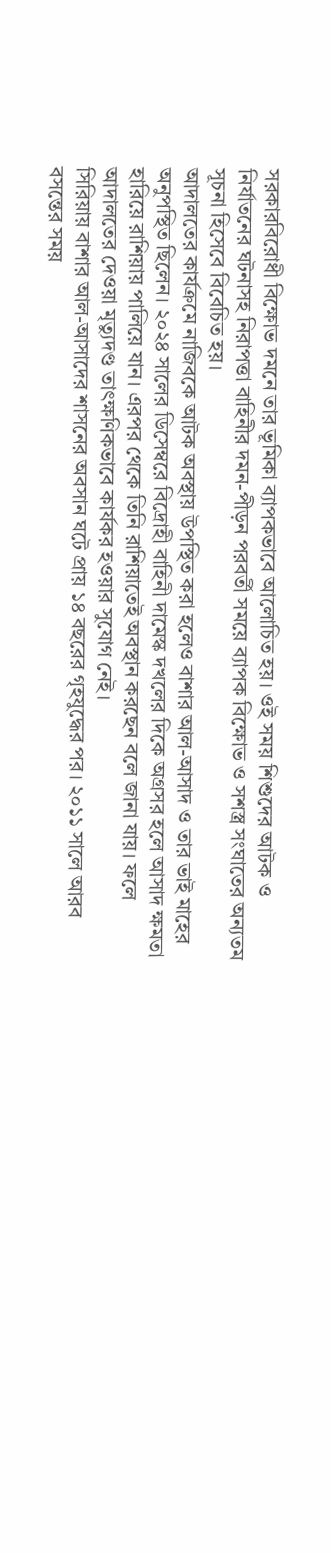সরকারবিরোধী বিক্ষোভ দমনে তার ভূমিকা ব্যাপকভাবে আলোচিত হয়। ওই সময় শিশুদের আটক ও নির্যাতনের ঘটনাসহ নিরাপত্তা বাহিনীর দমন-পীড়ন পরবর্তী সময়ে ব্যাপক বিক্ষোভ ও সশস্ত্র সংঘাতের অন্যতম সূচনা হিসেবে বিবেচিত হয়।
আদালতের কার্যক্রমে নাজিবকে আটক অবস্থায় উপস্থিত করা হলেও বাশার আল-আসাদ ও তার ভাই মাহের অনুপস্থিত ছিলেন। ২০২৪ সালের ডিসেম্বরে বিদ্রোহী বাহিনী দামেস্ক দখলের দিকে অগ্রসর হলে আসাদ ক্ষমতা হারিয়ে রাশিয়ায় পালিয়ে যান। এরপর থেকে তিনি রাশিয়াতেই অবস্থান করছেন বলে জানা যায়। ফলে আদালতের দেওয়া মৃত্যুদণ্ড তাৎক্ষণিকভাবে কার্যকর হওয়ার সুযোগ নেই।
সিরিয়ায় বাশার আল-আসাদের শাসনের অবসান ঘটে প্রায় ১৪ বছরের গৃহযুদ্ধের পর। ২০১১ সালে আরব বসন্তের সময়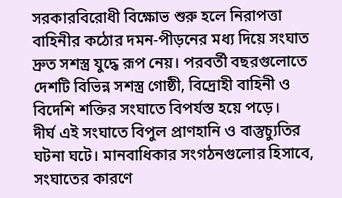সরকারবিরোধী বিক্ষোভ শুরু হলে নিরাপত্তা বাহিনীর কঠোর দমন-পীড়নের মধ্য দিয়ে সংঘাত দ্রুত সশস্ত্র যুদ্ধে রূপ নেয়। পরবর্তী বছরগুলোতে দেশটি বিভিন্ন সশস্ত্র গোষ্ঠী, বিদ্রোহী বাহিনী ও বিদেশি শক্তির সংঘাতে বিপর্যস্ত হয়ে পড়ে।
দীর্ঘ এই সংঘাতে বিপুল প্রাণহানি ও বাস্তুচ্যুতির ঘটনা ঘটে। মানবাধিকার সংগঠনগুলোর হিসাবে, সংঘাতের কারণে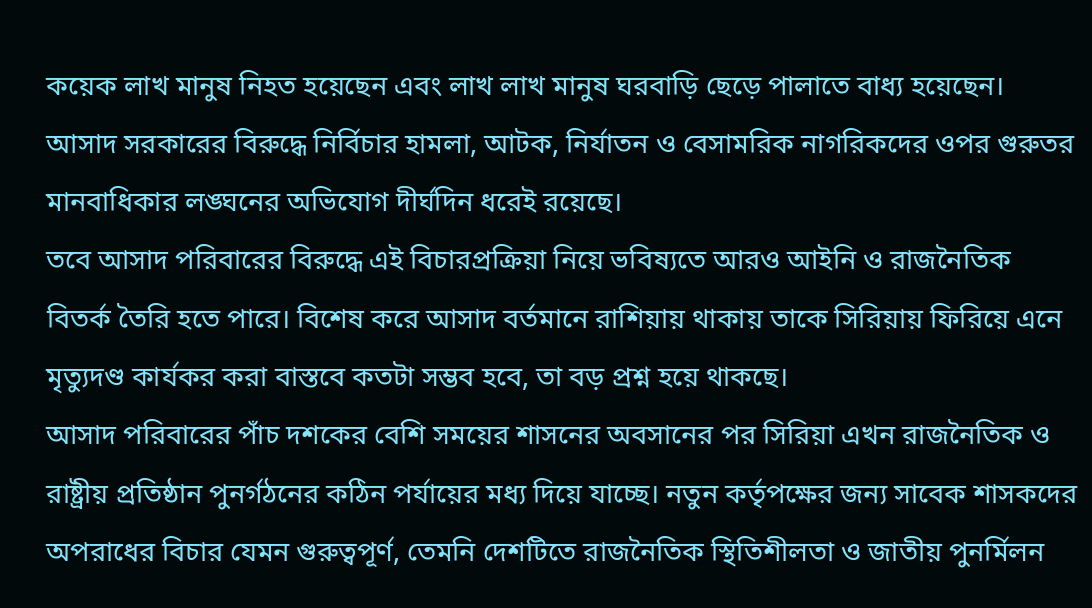কয়েক লাখ মানুষ নিহত হয়েছেন এবং লাখ লাখ মানুষ ঘরবাড়ি ছেড়ে পালাতে বাধ্য হয়েছেন। আসাদ সরকারের বিরুদ্ধে নির্বিচার হামলা, আটক, নির্যাতন ও বেসামরিক নাগরিকদের ওপর গুরুতর মানবাধিকার লঙ্ঘনের অভিযোগ দীর্ঘদিন ধরেই রয়েছে।
তবে আসাদ পরিবারের বিরুদ্ধে এই বিচারপ্রক্রিয়া নিয়ে ভবিষ্যতে আরও আইনি ও রাজনৈতিক বিতর্ক তৈরি হতে পারে। বিশেষ করে আসাদ বর্তমানে রাশিয়ায় থাকায় তাকে সিরিয়ায় ফিরিয়ে এনে মৃত্যুদণ্ড কার্যকর করা বাস্তবে কতটা সম্ভব হবে, তা বড় প্রশ্ন হয়ে থাকছে।
আসাদ পরিবারের পাঁচ দশকের বেশি সময়ের শাসনের অবসানের পর সিরিয়া এখন রাজনৈতিক ও রাষ্ট্রীয় প্রতিষ্ঠান পুনর্গঠনের কঠিন পর্যায়ের মধ্য দিয়ে যাচ্ছে। নতুন কর্তৃপক্ষের জন্য সাবেক শাসকদের অপরাধের বিচার যেমন গুরুত্বপূর্ণ, তেমনি দেশটিতে রাজনৈতিক স্থিতিশীলতা ও জাতীয় পুনর্মিলন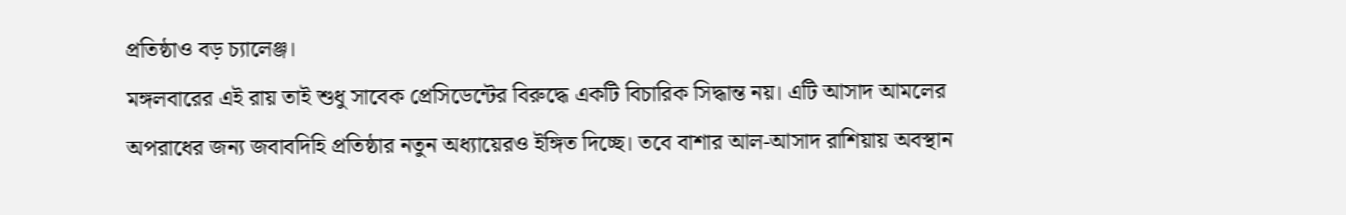প্রতিষ্ঠাও বড় চ্যালেঞ্জ।
মঙ্গলবারের এই রায় তাই শুধু সাবেক প্রেসিডেন্টের বিরুদ্ধে একটি বিচারিক সিদ্ধান্ত নয়। এটি আসাদ আমলের অপরাধের জন্য জবাবদিহি প্রতিষ্ঠার নতুন অধ্যায়েরও ইঙ্গিত দিচ্ছে। তবে বাশার আল-আসাদ রাশিয়ায় অবস্থান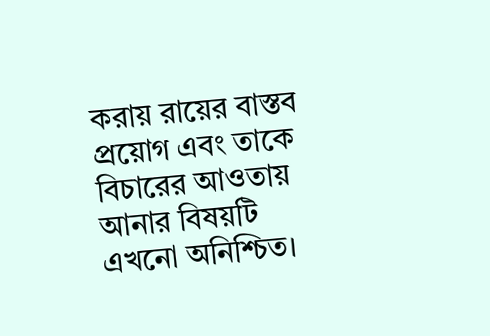করায় রায়ের বাস্তব প্রয়োগ এবং তাকে বিচারের আওতায় আনার বিষয়টি এখনো অনিশ্চিত।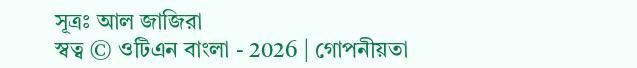সূত্রঃ আল জাজিরা
স্বত্ব © ওটিএন বাংলা - 2026 | গোপনীয়তা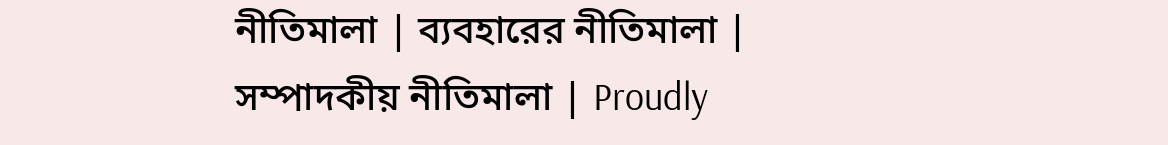নীতিমালা | ব্যবহারের নীতিমালা | সম্পাদকীয় নীতিমালা | Proudly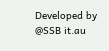Developed by @SSB it.au